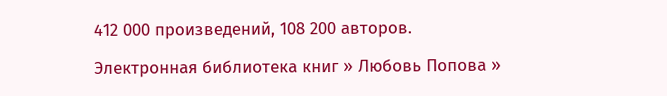412 000 произведений, 108 200 авторов.

Электронная библиотека книг » Любовь Попова »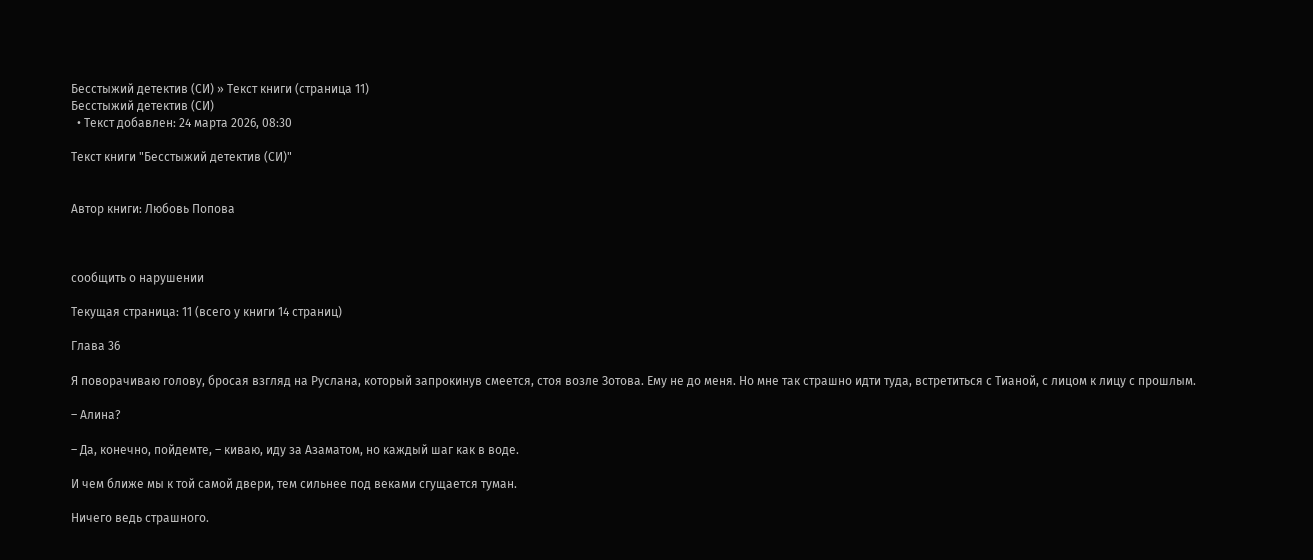Бесстыжий детектив (СИ) » Текст книги (страница 11)
Бесстыжий детектив (СИ)
  • Текст добавлен: 24 марта 2026, 08:30

Текст книги "Бесстыжий детектив (СИ)"


Автор книги: Любовь Попова



сообщить о нарушении

Текущая страница: 11 (всего у книги 14 страниц)

Глава 36

Я поворачиваю голову, бросая взгляд на Руслана, который запрокинув смеется, стоя возле Зотова. Ему не до меня. Но мне так страшно идти туда, встретиться с Тианой, с лицом к лицу с прошлым.

– Алина?

– Да, конечно, пойдемте, – киваю, иду за Азаматом, но каждый шаг как в воде.

И чем ближе мы к той самой двери, тем сильнее под веками сгущается туман.

Ничего ведь страшного.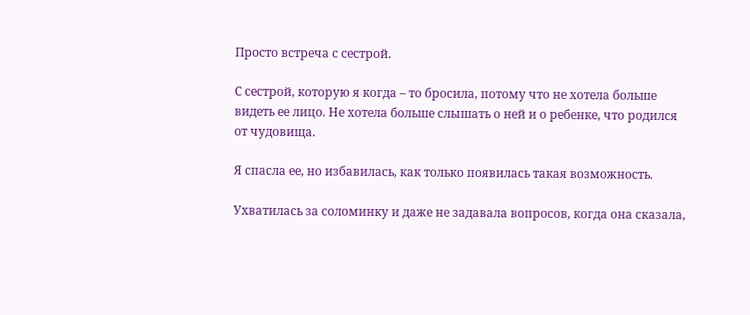Просто встреча с сестрой.

С сестрой, которую я когда – то бросила, потому что не хотела больше видеть ее лицо. Не хотела больше слышать о ней и о ребенке, что родился от чудовища.

Я спасла ее, но избавилась, как только появилась такая возможность.

Ухватилась за соломинку и даже не задавала вопросов, когда она сказала,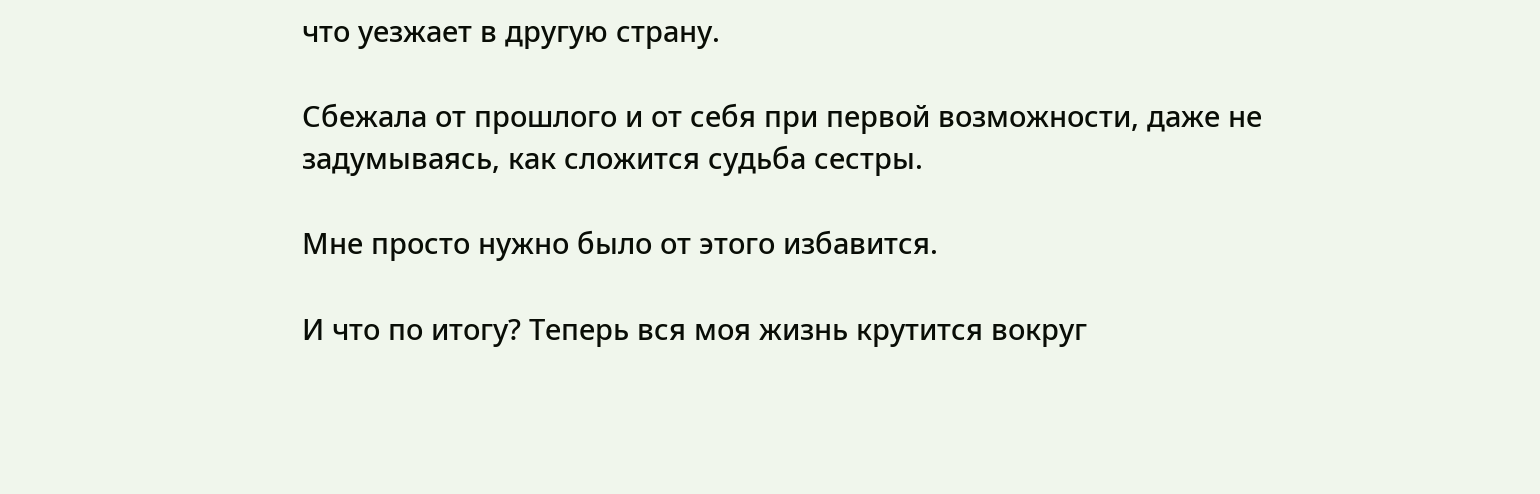что уезжает в другую страну.

Сбежала от прошлого и от себя при первой возможности, даже не задумываясь, как сложится судьба сестры.

Мне просто нужно было от этого избавится.

И что по итогу? Теперь вся моя жизнь крутится вокруг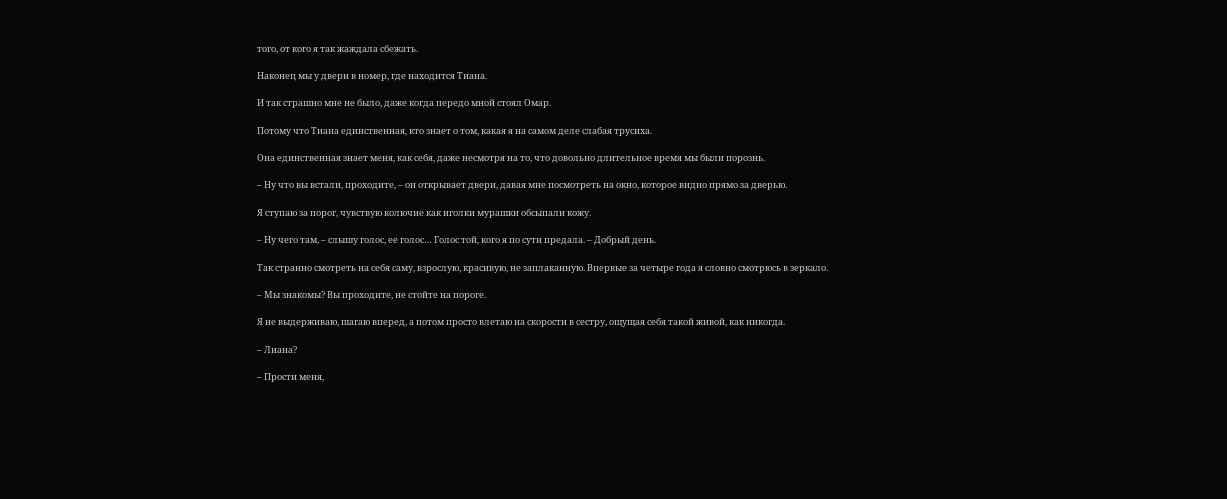того, от кого я так жаждала сбежать.

Наконец мы у двери в номер, где находится Тиана.

И так страшно мне не было, даже когда передо мной стоял Омар.

Потому что Тиана единственная, кто знает о том, какая я на самом деле слабая трусиха.

Она единственная знает меня, как себя, даже несмотря на то, что довольно длительное время мы были порознь.

– Ну что вы встали, проходите, – он открывает двери, давая мне посмотреть на окно, которое видно прямо за дверью.

Я ступаю за порог, чувствую колючие как иголки мурашки обсыпали кожу.

– Ну чего там, – слышу голос, ее голос… Голос той, кого я по сути предала. – Добрый день.

Так странно смотреть на себя саму, взрослую, красивую, не заплаканную. Впервые за четыре года я словно смотрюсь в зеркало.

– Мы знакомы? Вы проходите, не стойте на пороге.

Я не выдерживаю, шагаю вперед, а потом просто влетаю на скорости в сестру, ощущая себя такой живой, как никогда.

– Лиана?

– Прости меня,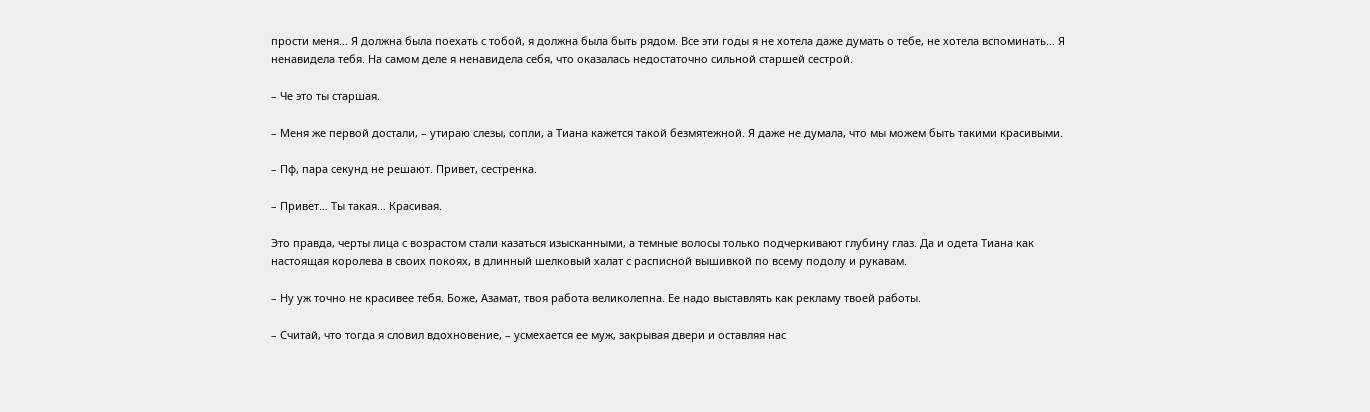прости меня… Я должна была поехать с тобой, я должна была быть рядом. Все эти годы я не хотела даже думать о тебе, не хотела вспоминать… Я ненавидела тебя. На самом деле я ненавидела себя, что оказалась недостаточно сильной старшей сестрой.

– Че это ты старшая.

– Меня же первой достали, – утираю слезы, сопли, а Тиана кажется такой безмятежной. Я даже не думала, что мы можем быть такими красивыми.

– Пф, пара секунд не решают. Привет, сестренка.

– Привет… Ты такая… Красивая.

Это правда, черты лица с возрастом стали казаться изысканными, а темные волосы только подчеркивают глубину глаз. Да и одета Тиана как настоящая королева в своих покоях, в длинный шелковый халат с расписной вышивкой по всему подолу и рукавам.

– Ну уж точно не красивее тебя. Боже, Азамат, твоя работа великолепна. Ее надо выставлять как рекламу твоей работы.

– Считай, что тогда я словил вдохновение, – усмехается ее муж, закрывая двери и оставляя нас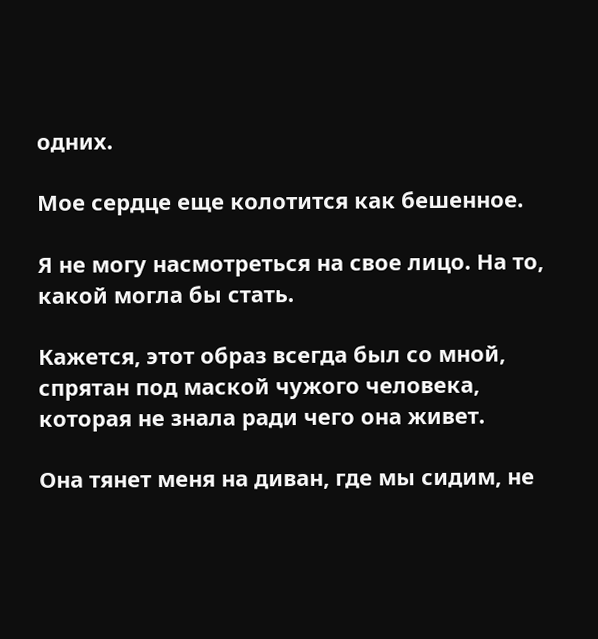одних.

Мое сердце еще колотится как бешенное.

Я не могу насмотреться на свое лицо. На то, какой могла бы стать.

Кажется, этот образ всегда был со мной, спрятан под маской чужого человека, которая не знала ради чего она живет.

Она тянет меня на диван, где мы сидим, не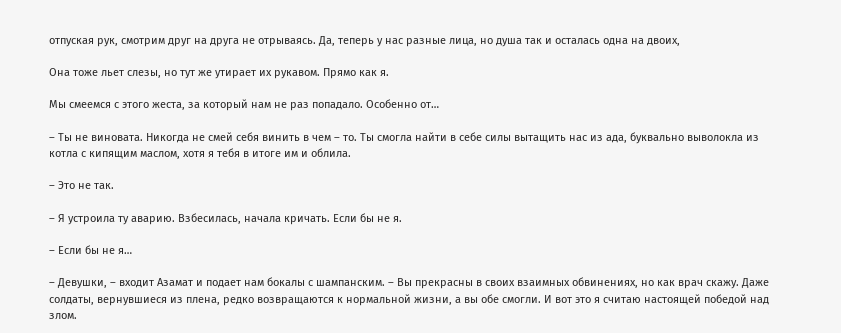отпуская рук, смотрим друг на друга не отрываясь. Да, теперь у нас разные лица, но душа так и осталась одна на двоих,

Она тоже льет слезы, но тут же утирает их рукавом. Прямо как я.

Мы смеемся с этого жеста, за который нам не раз попадало. Особенно от…

– Ты не виновата. Никогда не смей себя винить в чем – то. Ты смогла найти в себе силы вытащить нас из ада, буквально выволокла из котла с кипящим маслом, хотя я тебя в итоге им и облила.

– Это не так.

– Я устроила ту аварию. Взбесилась, начала кричать. Если бы не я.

– Если бы не я…

– Девушки, – входит Азамат и подает нам бокалы с шампанским. – Вы прекрасны в своих взаимных обвинениях, но как врач скажу. Даже солдаты, вернувшиеся из плена, редко возвращаются к нормальной жизни, а вы обе смогли. И вот это я считаю настоящей победой над злом.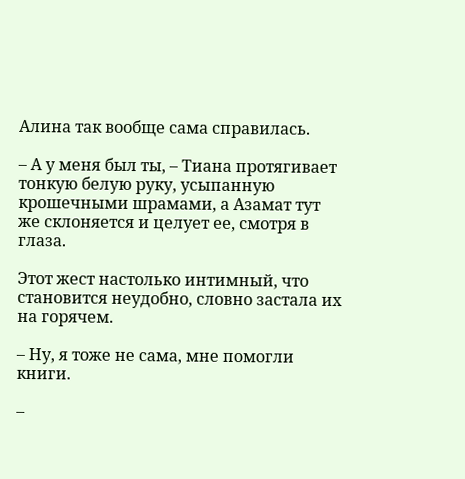Алина так вообще сама справилась.

– А у меня был ты, – Тиана протягивает тонкую белую руку, усыпанную крошечными шрамами, а Азамат тут же склоняется и целует ее, смотря в глаза.

Этот жест настолько интимный, что становится неудобно, словно застала их на горячем.

– Ну, я тоже не сама, мне помогли книги.

–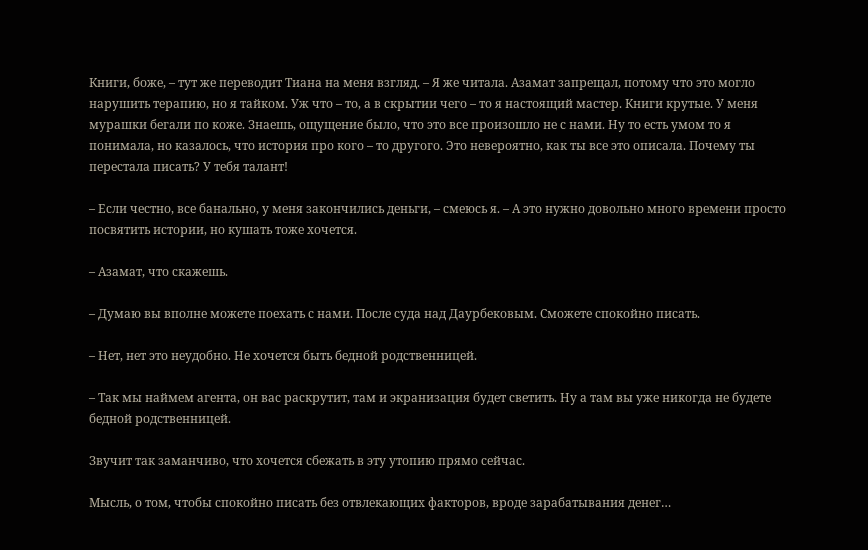Книги, боже, – тут же переводит Тиана на меня взгляд. – Я же читала. Азамат запрещал, потому что это могло нарушить терапию, но я тайком. Уж что – то, а в скрытии чего – то я настоящий мастер. Книги крутые. У меня мурашки бегали по коже. Знаешь, ощущение было, что это все произошло не с нами. Ну то есть умом то я понимала, но казалось, что история про кого – то другого. Это невероятно, как ты все это описала. Почему ты перестала писать? У тебя талант!

– Если честно, все банально, у меня закончились деньги, – смеюсь я. – А это нужно довольно много времени просто посвятить истории, но кушать тоже хочется.

– Азамат, что скажешь.

– Думаю вы вполне можете поехать с нами. После суда над Даурбековым. Сможете спокойно писать.

– Нет, нет это неудобно. Не хочется быть бедной родственницей.

– Так мы наймем агента, он вас раскрутит, там и экранизация будет светить. Ну а там вы уже никогда не будете бедной родственницей.

Звучит так заманчиво, что хочется сбежать в эту утопию прямо сейчас.

Мысль, о том, чтобы спокойно писать без отвлекающих факторов, вроде зарабатывания денег…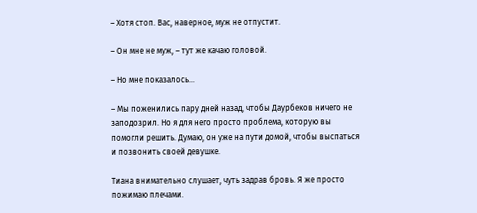– Хотя стоп. Вас, наверное, муж не отпустит.

– Он мне не муж, – тут же качаю головой.

– Но мне показалось…

– Мы поженились пару дней назад, чтобы Даурбеков ничего не заподозрил. Но я для него просто проблема, которую вы помогли решить. Думаю, он уже на пути домой, чтобы выспаться и позвонить своей девушке.

Тиана внимательно слушает, чуть задрав бровь. Я же просто пожимаю плечами.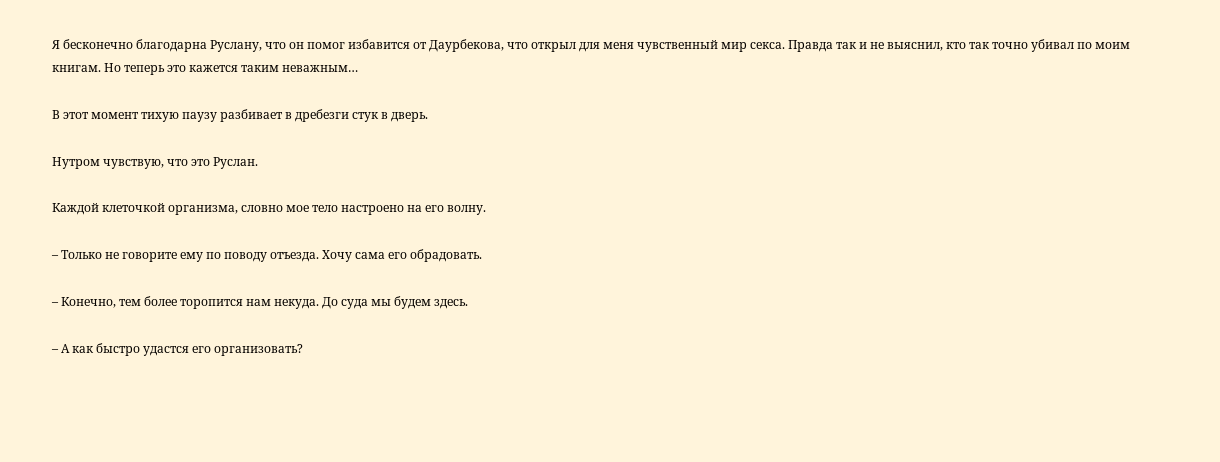Я бесконечно благодарна Руслану, что он помог избавится от Даурбекова, что открыл для меня чувственный мир секса. Правда так и не выяснил, кто так точно убивал по моим книгам. Но теперь это кажется таким неважным…

В этот момент тихую паузу разбивает в дребезги стук в дверь.

Нутром чувствую, что это Руслан.

Каждой клеточкой организма, словно мое тело настроено на его волну.

– Только не говорите ему по поводу отъезда. Хочу сама его обрадовать.

– Конечно, тем более торопится нам некуда. До суда мы будем здесь.

– А как быстро удастся его организовать?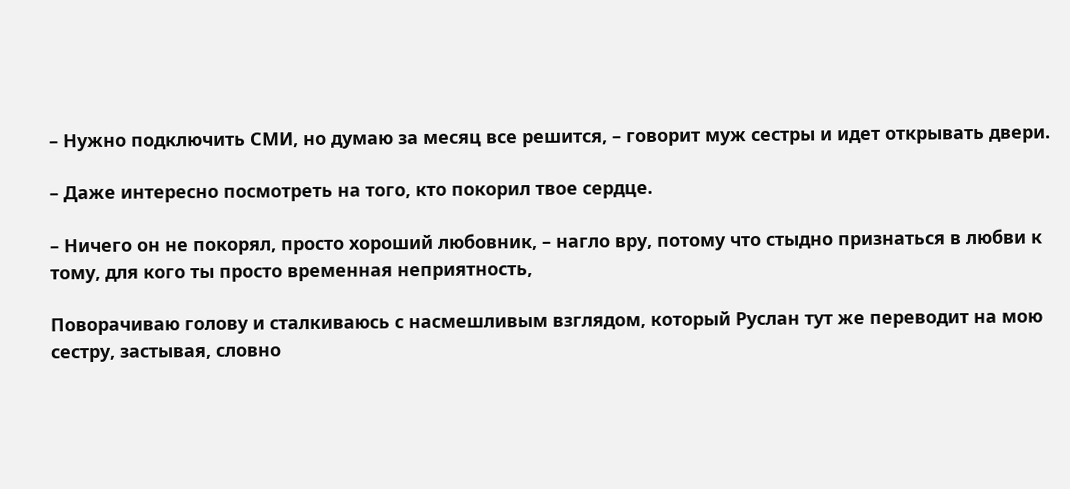– Нужно подключить СМИ, но думаю за месяц все решится, – говорит муж сестры и идет открывать двери.

– Даже интересно посмотреть на того, кто покорил твое сердце.

– Ничего он не покорял, просто хороший любовник, – нагло вру, потому что стыдно признаться в любви к тому, для кого ты просто временная неприятность,

Поворачиваю голову и сталкиваюсь с насмешливым взглядом, который Руслан тут же переводит на мою сестру, застывая, словно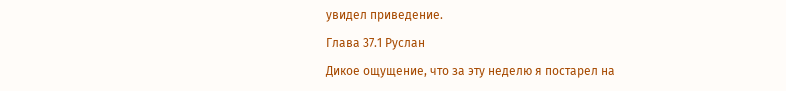увидел приведение.

Глава 37.1 Руслан

Дикое ощущение, что за эту неделю я постарел на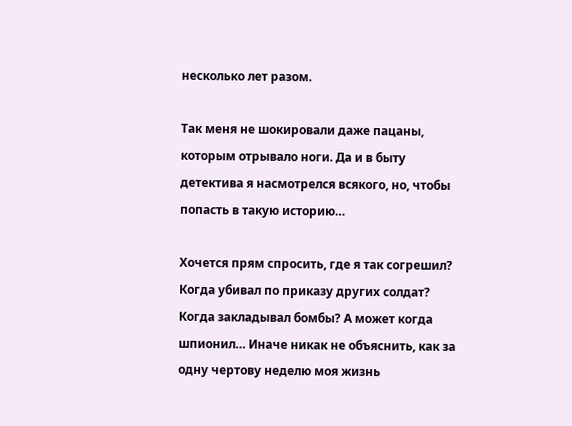несколько лет разом.

Так меня не шокировали даже пацаны, которым отрывало ноги. Да и в быту детектива я насмотрелся всякого, но, чтобы попасть в такую историю…

Хочется прям спросить, где я так согрешил? Когда убивал по приказу других солдат? Когда закладывал бомбы? А может когда шпионил… Иначе никак не объяснить, как за одну чертову неделю моя жизнь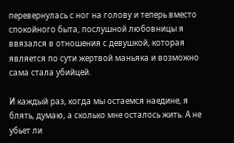перевернулась с ног на голову и теперь вместо спокойного быта, послушной любовницы я ввязался в отношения с девушкой, которая является по сути жертвой маньяка и возможно сама стала убийцей.

И каждый раз, когда мы остаемся наедине, я блять, думаю, а сколько мне осталось жить. А не убьет ли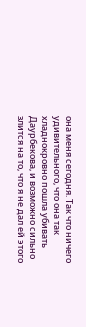она меня сегодня. Так что ничего удивительного, что она так хладнокровно пошла убивать Даурбекова, и возможно сильно злится на то, что я не дал ей этого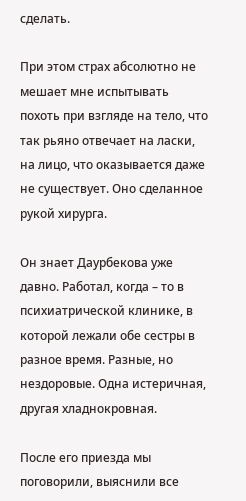сделать.

При этом страх абсолютно не мешает мне испытывать похоть при взгляде на тело, что так рьяно отвечает на ласки, на лицо, что оказывается даже не существует. Оно сделанное рукой хирурга.

Он знает Даурбекова уже давно. Работал, когда – то в психиатрической клинике, в которой лежали обе сестры в разное время. Разные, но нездоровые. Одна истеричная, другая хладнокровная.

После его приезда мы поговорили, выяснили все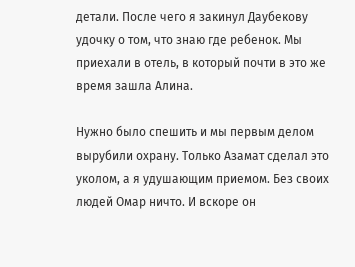детали. После чего я закинул Даубекову удочку о том, что знаю где ребенок. Мы приехали в отель, в который почти в это же время зашла Алина.

Нужно было спешить и мы первым делом вырубили охрану. Только Азамат сделал это уколом, а я удушающим приемом. Без своих людей Омар ничто. И вскоре он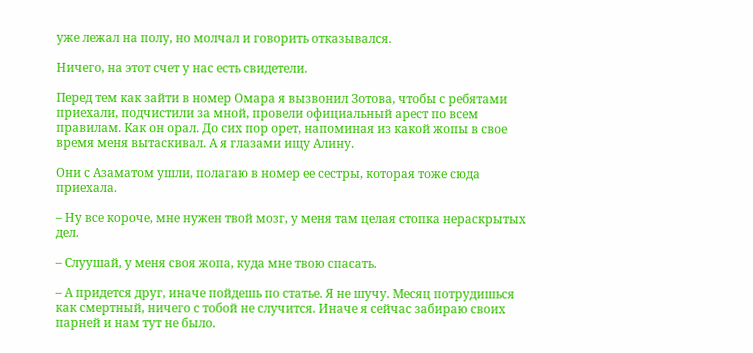уже лежал на полу, но молчал и говорить отказывался.

Ничего, на этот счет у нас есть свидетели.

Перед тем как зайти в номер Омара я вызвонил Зотова, чтобы с ребятами приехали, подчистили за мной, провели официальный арест по всем правилам. Как он орал. До сих пор орет, напоминая из какой жопы в свое время меня вытаскивал. А я глазами ищу Алину.

Они с Азаматом ушли, полагаю в номер ее сестры, которая тоже сюда приехала.

– Ну все короче, мне нужен твой мозг, у меня там целая стопка нераскрытых дел.

– Слуушай, у меня своя жопа, куда мне твою спасать.

– А придется друг, иначе пойдешь по статье. Я не шучу. Месяц потрудишься как смертный, ничего с тобой не случится. Иначе я сейчас забираю своих парней и нам тут не было.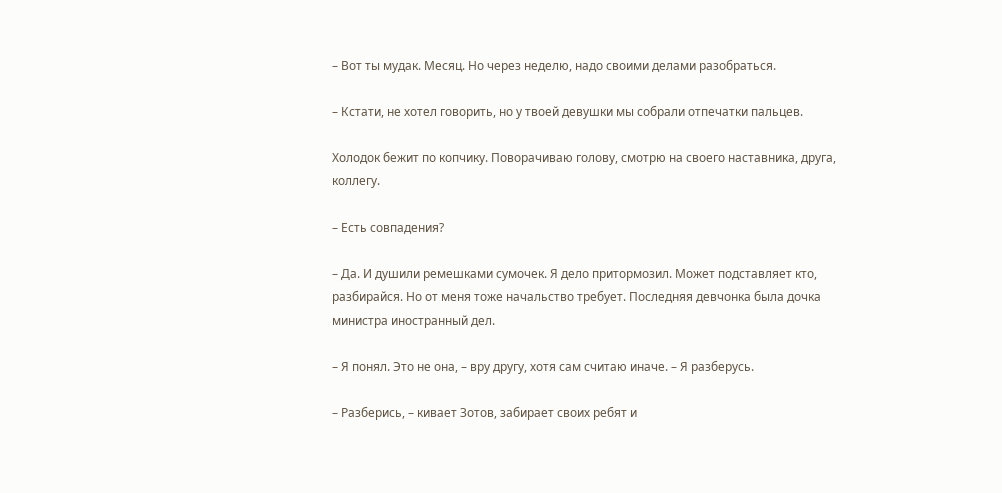– Вот ты мудак. Месяц. Но через неделю, надо своими делами разобраться.

– Кстати, не хотел говорить, но у твоей девушки мы собрали отпечатки пальцев.

Холодок бежит по копчику. Поворачиваю голову, смотрю на своего наставника, друга, коллегу.

– Есть совпадения?

– Да. И душили ремешками сумочек. Я дело притормозил. Может подставляет кто, разбирайся. Но от меня тоже начальство требует. Последняя девчонка была дочка министра иностранный дел.

– Я понял. Это не она, – вру другу, хотя сам считаю иначе. – Я разберусь.

– Разберись, – кивает Зотов, забирает своих ребят и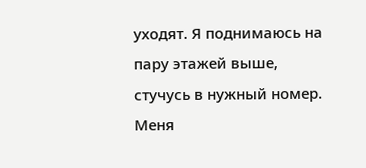уходят. Я поднимаюсь на пару этажей выше, стучусь в нужный номер. Меня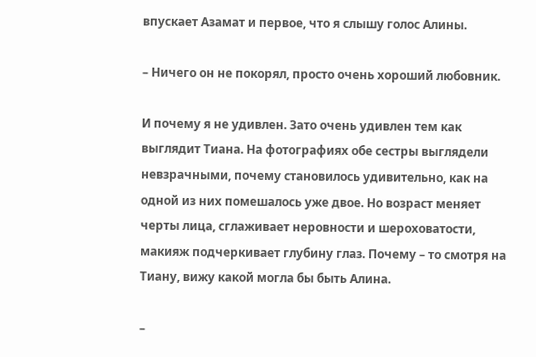впускает Азамат и первое, что я слышу голос Алины.

– Ничего он не покорял, просто очень хороший любовник.

И почему я не удивлен. Зато очень удивлен тем как выглядит Тиана. На фотографиях обе сестры выглядели невзрачными, почему становилось удивительно, как на одной из них помешалось уже двое. Но возраст меняет черты лица, сглаживает неровности и шероховатости, макияж подчеркивает глубину глаз. Почему – то смотря на Тиану, вижу какой могла бы быть Алина.

–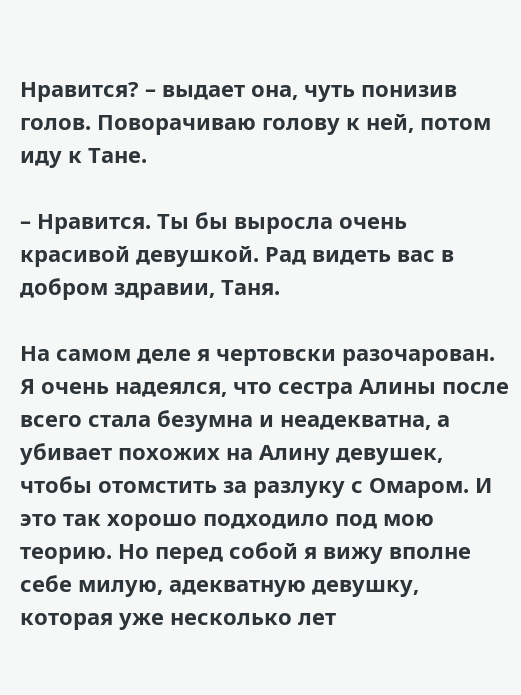Нравится? – выдает она, чуть понизив голов. Поворачиваю голову к ней, потом иду к Тане.

– Нравится. Ты бы выросла очень красивой девушкой. Рад видеть вас в добром здравии, Таня.

На самом деле я чертовски разочарован. Я очень надеялся, что сестра Алины после всего стала безумна и неадекватна, а убивает похожих на Алину девушек, чтобы отомстить за разлуку с Омаром. И это так хорошо подходило под мою теорию. Но перед собой я вижу вполне себе милую, адекватную девушку, которая уже несколько лет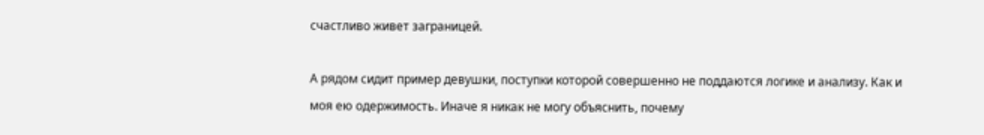счастливо живет заграницей.

А рядом сидит пример девушки, поступки которой совершенно не поддаются логике и анализу. Как и моя ею одержимость. Иначе я никак не могу объяснить, почему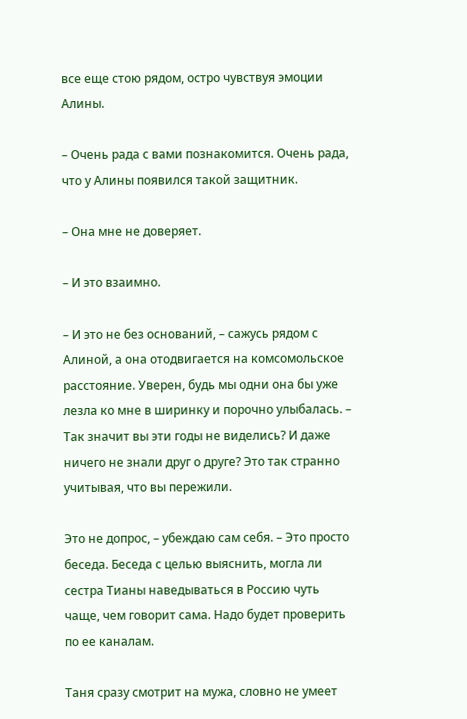все еще стою рядом, остро чувствуя эмоции Алины.

– Очень рада с вами познакомится. Очень рада, что у Алины появился такой защитник.

– Она мне не доверяет.

– И это взаимно.

– И это не без оснований, – сажусь рядом с Алиной, а она отодвигается на комсомольское расстояние. Уверен, будь мы одни она бы уже лезла ко мне в ширинку и порочно улыбалась. – Так значит вы эти годы не виделись? И даже ничего не знали друг о друге? Это так странно учитывая, что вы пережили.

Это не допрос, – убеждаю сам себя. – Это просто беседа. Беседа с целью выяснить, могла ли сестра Тианы наведываться в Россию чуть чаще, чем говорит сама. Надо будет проверить по ее каналам.

Таня сразу смотрит на мужа, словно не умеет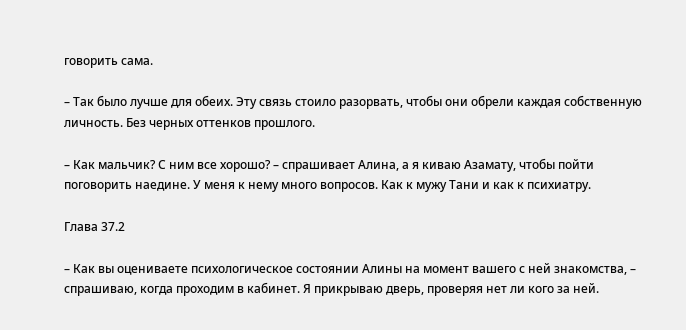говорить сама.

– Так было лучше для обеих. Эту связь стоило разорвать, чтобы они обрели каждая собственную личность. Без черных оттенков прошлого.

– Как мальчик? С ним все хорошо? – спрашивает Алина, а я киваю Азамату, чтобы пойти поговорить наедине. У меня к нему много вопросов. Как к мужу Тани и как к психиатру.

Глава 37.2

– Как вы оцениваете психологическое состоянии Алины на момент вашего с ней знакомства, – спрашиваю, когда проходим в кабинет. Я прикрываю дверь, проверяя нет ли кого за ней.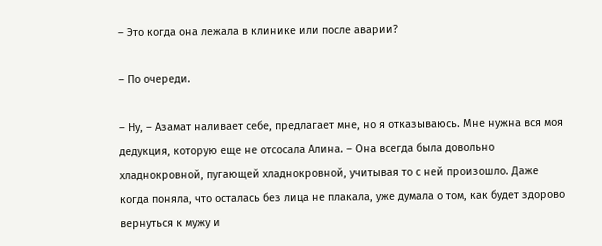– Это когда она лежала в клинике или после аварии?

– По очереди.

– Ну, – Азамат наливает себе, предлагает мне, но я отказываюсь. Мне нужна вся моя дедукция, которую еще не отсосала Алина. – Она всегда была довольно хладнокровной, пугающей хладнокровной, учитывая то с ней произошло. Даже когда поняла, что осталась без лица не плакала, уже думала о том, как будет здорово вернуться к мужу и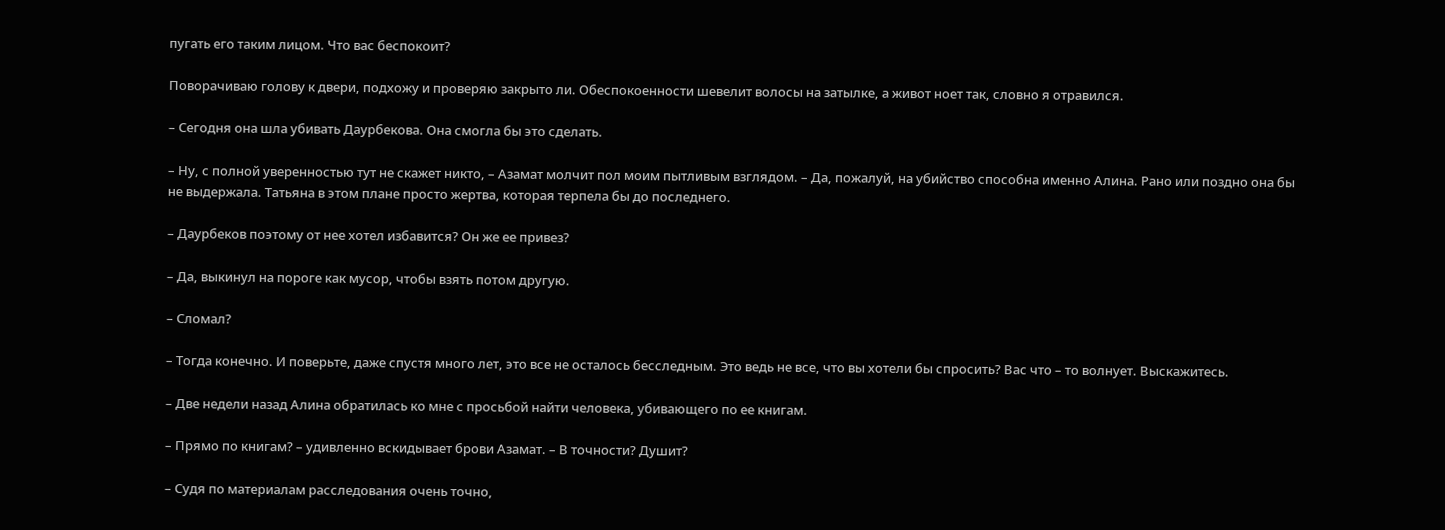пугать его таким лицом. Что вас беспокоит?

Поворачиваю голову к двери, подхожу и проверяю закрыто ли. Обеспокоенности шевелит волосы на затылке, а живот ноет так, словно я отравился.

– Сегодня она шла убивать Даурбекова. Она смогла бы это сделать.

– Ну, с полной уверенностью тут не скажет никто, – Азамат молчит пол моим пытливым взглядом. – Да, пожалуй, на убийство способна именно Алина. Рано или поздно она бы не выдержала. Татьяна в этом плане просто жертва, которая терпела бы до последнего.

– Даурбеков поэтому от нее хотел избавится? Он же ее привез?

– Да, выкинул на пороге как мусор, чтобы взять потом другую.

– Сломал?

– Тогда конечно. И поверьте, даже спустя много лет, это все не осталось бесследным. Это ведь не все, что вы хотели бы спросить? Вас что – то волнует. Выскажитесь.

– Две недели назад Алина обратилась ко мне с просьбой найти человека, убивающего по ее книгам.

– Прямо по книгам? – удивленно вскидывает брови Азамат. – В точности? Душит?

– Судя по материалам расследования очень точно,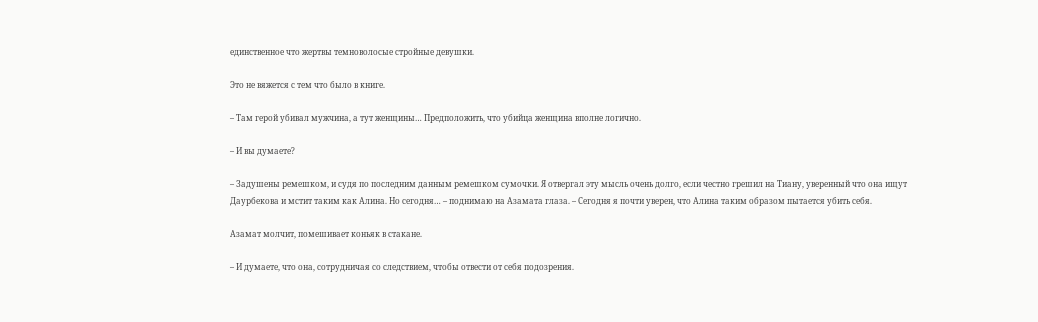единственное что жертвы темноволосые стройные девушки.

Это не вяжется с тем что было в книге.

– Там герой убивал мужчина, а тут женщины… Предположить, что убийца женщина вполне логично.

– И вы думаете?

– Задушены ремешком, и судя по последним данным ремешком сумочки. Я отвергал эту мысль очень долго, если честно грешил на Тиану, уверенный что она ищут Даурбекова и мстит таким как Алина. Но сегодня… – поднимаю на Азамата глаза. – Сегодня я почти уверен, что Алина таким образом пытается убить себя.

Азамат молчит, помешивает коньяк в стакане.

– И думаете, что она, сотрудничая со следствием, чтобы отвести от себя подозрения.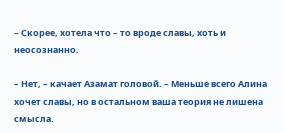– Скорее, хотела что – то вроде славы, хоть и неосознанно.

– Нет, – качает Азамат головой. – Меньше всего Алина хочет славы, но в остальном ваша теория не лишена смысла.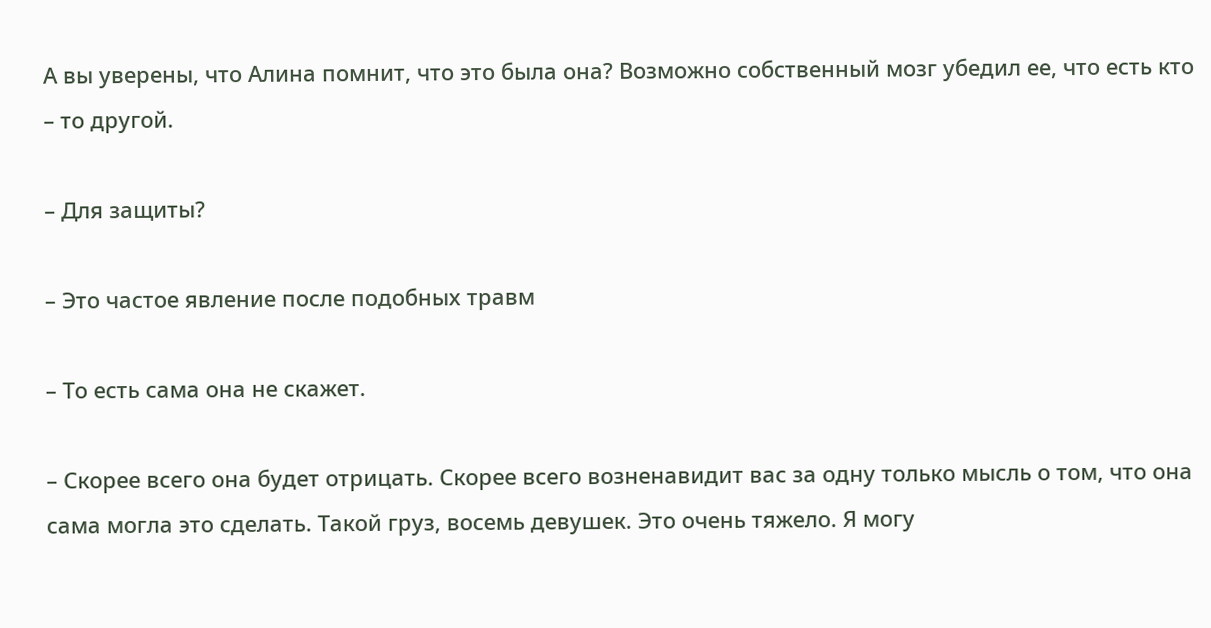А вы уверены, что Алина помнит, что это была она? Возможно собственный мозг убедил ее, что есть кто – то другой.

– Для защиты?

– Это частое явление после подобных травм

– То есть сама она не скажет.

– Скорее всего она будет отрицать. Скорее всего возненавидит вас за одну только мысль о том, что она сама могла это сделать. Такой груз, восемь девушек. Это очень тяжело. Я могу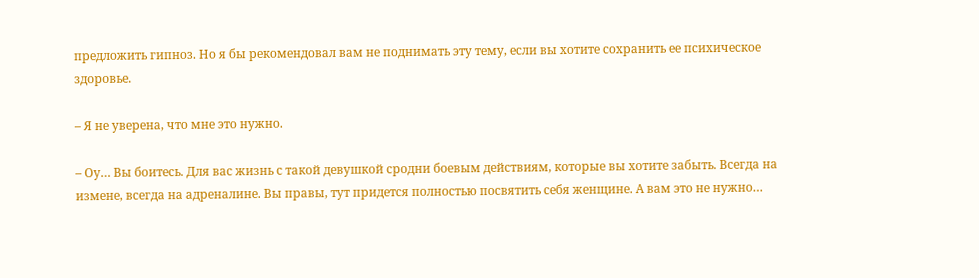предложить гипноз. Но я бы рекомендовал вам не поднимать эту тему, если вы хотите сохранить ее психическое здоровье.

– Я не уверена, что мне это нужно.

– Оу… Вы боитесь. Для вас жизнь с такой девушкой сродни боевым действиям, которые вы хотите забыть. Всегда на измене, всегда на адреналине. Вы правы, тут придется полностью посвятить себя женщине. А вам это не нужно…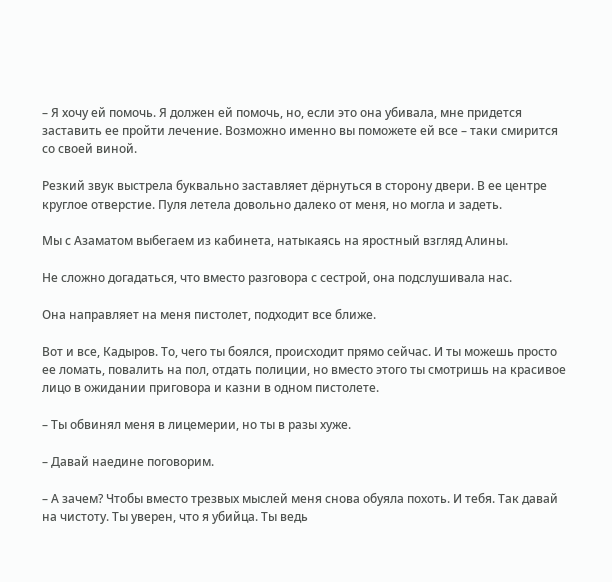– Я хочу ей помочь. Я должен ей помочь, но, если это она убивала, мне придется заставить ее пройти лечение. Возможно именно вы поможете ей все – таки смирится со своей виной.

Резкий звук выстрела буквально заставляет дёрнуться в сторону двери. В ее центре круглое отверстие. Пуля летела довольно далеко от меня, но могла и задеть.

Мы с Азаматом выбегаем из кабинета, натыкаясь на яростный взгляд Алины.

Не сложно догадаться, что вместо разговора с сестрой, она подслушивала нас.

Она направляет на меня пистолет, подходит все ближе.

Вот и все, Кадыров. То, чего ты боялся, происходит прямо сейчас. И ты можешь просто ее ломать, повалить на пол, отдать полиции, но вместо этого ты смотришь на красивое лицо в ожидании приговора и казни в одном пистолете.

– Ты обвинял меня в лицемерии, но ты в разы хуже.

– Давай наедине поговорим.

– А зачем? Чтобы вместо трезвых мыслей меня снова обуяла похоть. И тебя. Так давай на чистоту. Ты уверен, что я убийца. Ты ведь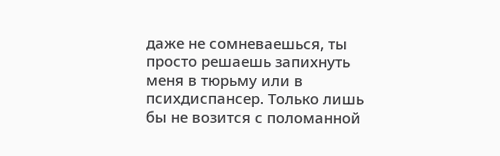даже не сомневаешься, ты просто решаешь запихнуть меня в тюрьму или в психдиспансер. Только лишь бы не возится с поломанной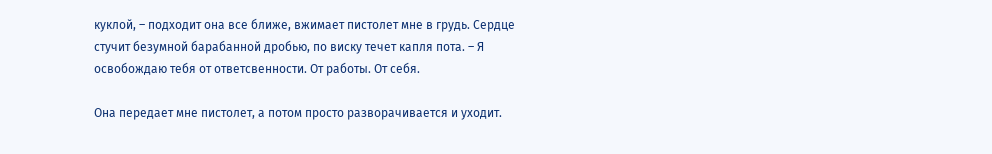куклой, – подходит она все ближе, вжимает пистолет мне в грудь. Сердце стучит безумной барабанной дробью, по виску течет капля пота. – Я освобождаю тебя от ответсвенности. От работы. От себя.

Она передает мне пистолет, а потом просто разворачивается и уходит.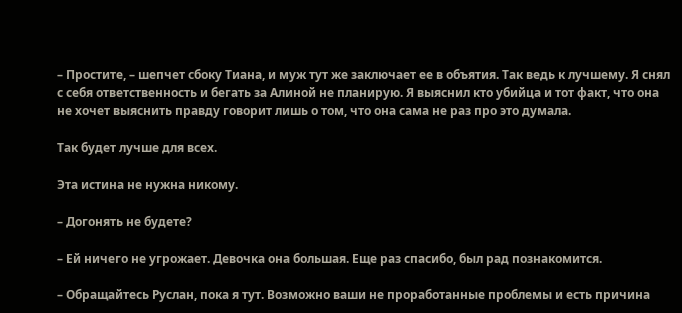– Простите, – шепчет сбоку Тиана, и муж тут же заключает ее в объятия. Так ведь к лучшему. Я снял с себя ответственность и бегать за Алиной не планирую. Я выяснил кто убийца и тот факт, что она не хочет выяснить правду говорит лишь о том, что она сама не раз про это думала.

Так будет лучше для всех.

Эта истина не нужна никому.

– Догонять не будете?

– Ей ничего не угрожает. Девочка она большая. Еще раз спасибо, был рад познакомится.

– Обращайтесь Руслан, пока я тут. Возможно ваши не проработанные проблемы и есть причина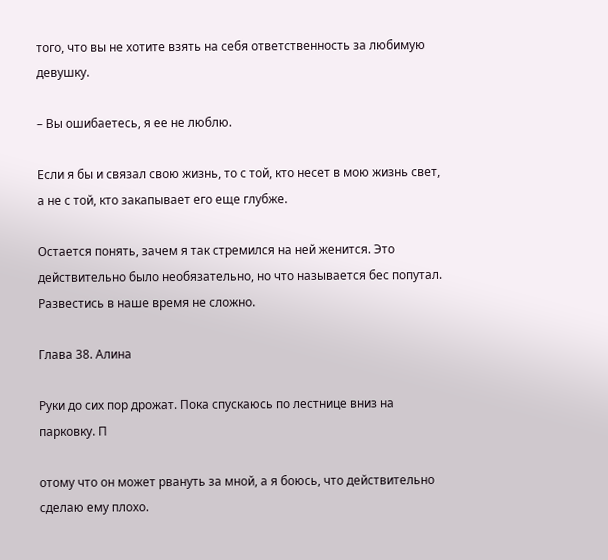того, что вы не хотите взять на себя ответственность за любимую девушку.

– Вы ошибаетесь, я ее не люблю.

Если я бы и связал свою жизнь, то с той, кто несет в мою жизнь свет, а не с той, кто закапывает его еще глубже.

Остается понять, зачем я так стремился на ней женится. Это действительно было необязательно, но что называется бес попутал. Развестись в наше время не сложно.

Глава 38. Алина

Руки до сих пор дрожат. Пока спускаюсь по лестнице вниз на парковку. П

отому что он может рвануть за мной, а я боюсь, что действительно сделаю ему плохо.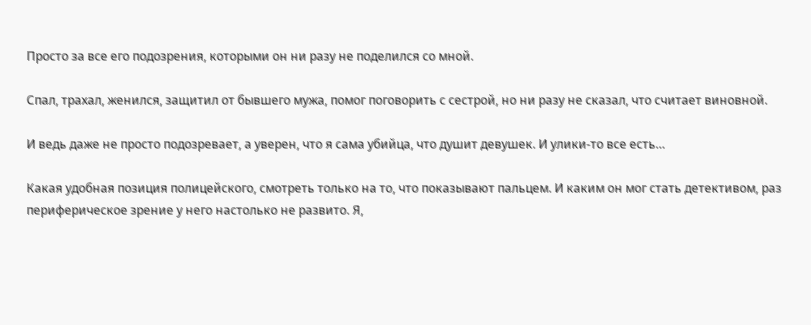Просто за все его подозрения, которыми он ни разу не поделился со мной.

Спал, трахал, женился, защитил от бывшего мужа, помог поговорить с сестрой, но ни разу не сказал, что считает виновной.

И ведь даже не просто подозревает, а уверен, что я сама убийца, что душит девушек. И улики-то все есть…

Какая удобная позиция полицейского, смотреть только на то, что показывают пальцем. И каким он мог стать детективом, раз периферическое зрение у него настолько не развито. Я,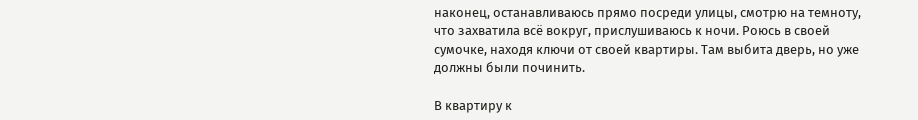наконец, останавливаюсь прямо посреди улицы, смотрю на темноту, что захватила всё вокруг, прислушиваюсь к ночи. Роюсь в своей сумочке, находя ключи от своей квартиры. Там выбита дверь, но уже должны были починить.

В квартиру к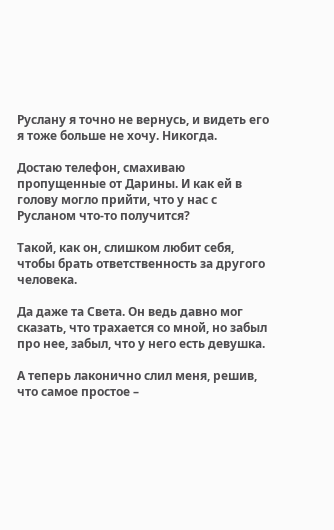Руслану я точно не вернусь, и видеть его я тоже больше не хочу. Никогда.

Достаю телефон, смахиваю пропущенные от Дарины. И как ей в голову могло прийти, что у нас с Русланом что-то получится?

Такой, как он, слишком любит себя, чтобы брать ответственность за другого человека.

Да даже та Света. Он ведь давно мог сказать, что трахается со мной, но забыл про нее, забыл, что у него есть девушка.

А теперь лаконично слил меня, решив, что самое простое –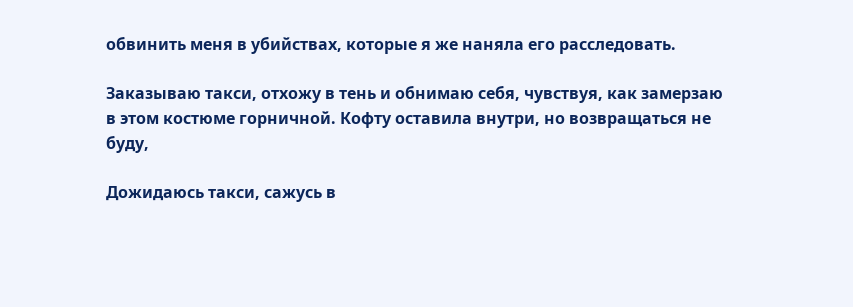обвинить меня в убийствах, которые я же наняла его расследовать.

Заказываю такси, отхожу в тень и обнимаю себя, чувствуя, как замерзаю в этом костюме горничной. Кофту оставила внутри, но возвращаться не буду,

Дожидаюсь такси, сажусь в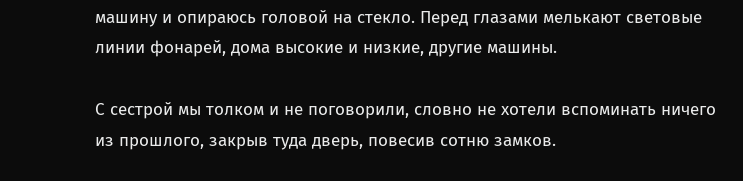машину и опираюсь головой на стекло. Перед глазами мелькают световые линии фонарей, дома высокие и низкие, другие машины.

С сестрой мы толком и не поговорили, словно не хотели вспоминать ничего из прошлого, закрыв туда дверь, повесив сотню замков.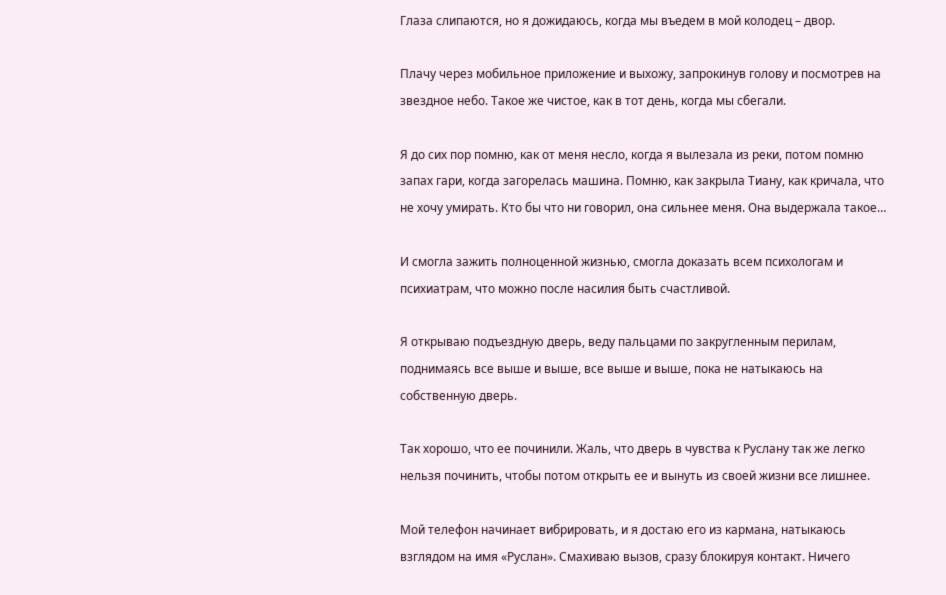Глаза слипаются, но я дожидаюсь, когда мы въедем в мой колодец – двор.

Плачу через мобильное приложение и выхожу, запрокинув голову и посмотрев на звездное небо. Такое же чистое, как в тот день, когда мы сбегали.

Я до сих пор помню, как от меня несло, когда я вылезала из реки, потом помню запах гари, когда загорелась машина. Помню, как закрыла Тиану, как кричала, что не хочу умирать. Кто бы что ни говорил, она сильнее меня. Она выдержала такое…

И смогла зажить полноценной жизнью, смогла доказать всем психологам и психиатрам, что можно после насилия быть счастливой.

Я открываю подъездную дверь, веду пальцами по закругленным перилам, поднимаясь все выше и выше, все выше и выше, пока не натыкаюсь на собственную дверь.

Так хорошо, что ее починили. Жаль, что дверь в чувства к Руслану так же легко нельзя починить, чтобы потом открыть ее и вынуть из своей жизни все лишнее.

Мой телефон начинает вибрировать, и я достаю его из кармана, натыкаюсь взглядом на имя «Руслан». Смахиваю вызов, сразу блокируя контакт. Ничего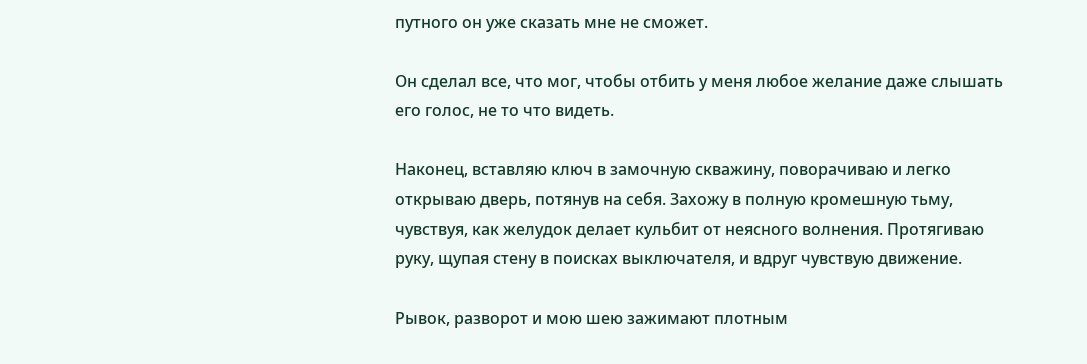путного он уже сказать мне не сможет.

Он сделал все, что мог, чтобы отбить у меня любое желание даже слышать его голос, не то что видеть.

Наконец, вставляю ключ в замочную скважину, поворачиваю и легко открываю дверь, потянув на себя. Захожу в полную кромешную тьму, чувствуя, как желудок делает кульбит от неясного волнения. Протягиваю руку, щупая стену в поисках выключателя, и вдруг чувствую движение.

Рывок, разворот и мою шею зажимают плотным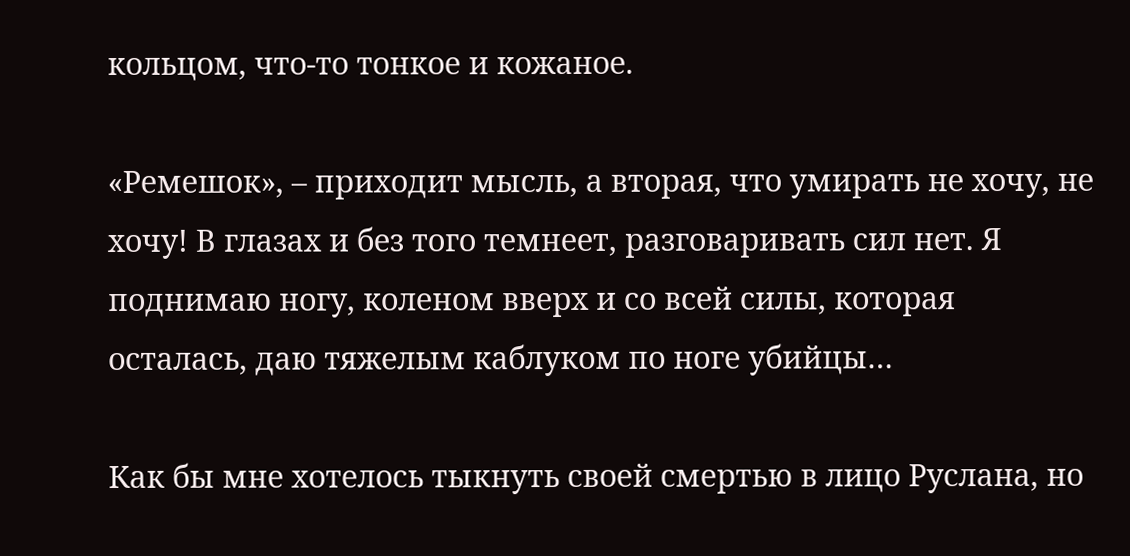кольцом, что-то тонкое и кожаное.

«Ремешок», – приходит мысль, а вторая, что умирать не хочу, не хочу! В глазах и без того темнеет, разговаривать сил нет. Я поднимаю ногу, коленом вверх и со всей силы, которая осталась, даю тяжелым каблуком по ноге убийцы…

Как бы мне хотелось тыкнуть своей смертью в лицо Руслана, но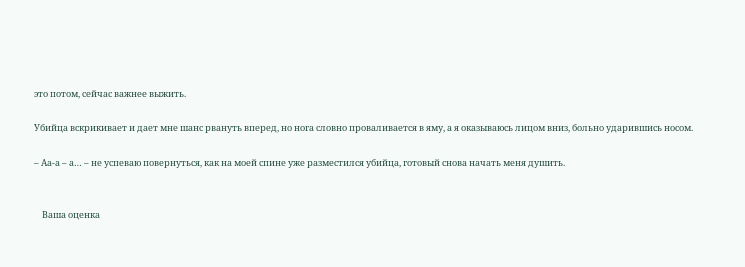это потом, сейчас важнее выжить.

Убийца вскрикивает и дает мне шанс рвануть вперед, но нога словно проваливается в яму, а я оказываюсь лицом вниз, больно ударившись носом.

– Аа-а – а… – не успеваю повернуться, как на моей спине уже разместился убийца, готовый снова начать меня душить.


    Ваша оценка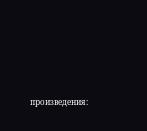произведения: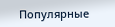Популярные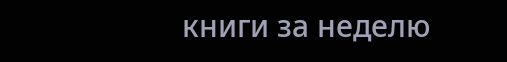книги за неделю